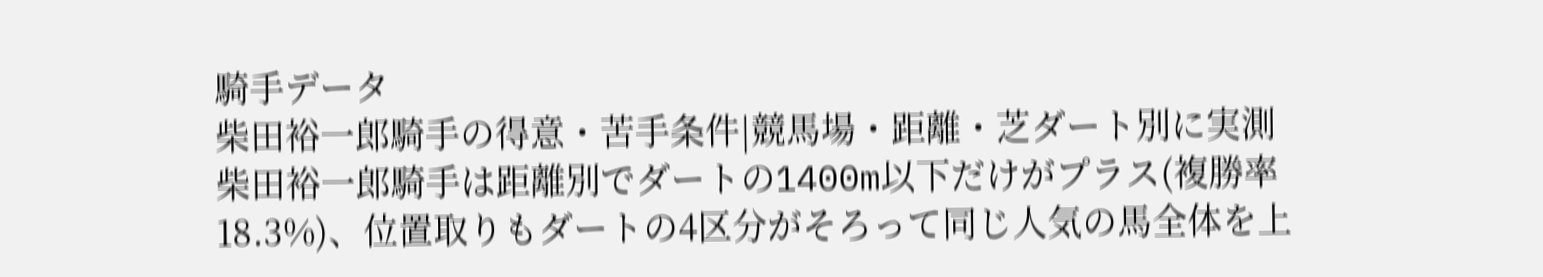騎手データ
柴田裕一郎騎手の得意・苦手条件|競馬場・距離・芝ダート別に実測
柴田裕一郎騎手は距離別でダートの1400m以下だけがプラス(複勝率18.3%)、位置取りもダートの4区分がそろって同じ人気の馬全体を上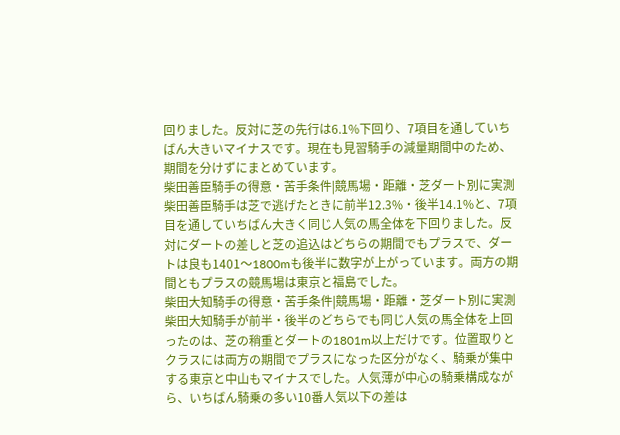回りました。反対に芝の先行は6.1%下回り、7項目を通していちばん大きいマイナスです。現在も見習騎手の減量期間中のため、期間を分けずにまとめています。
柴田善臣騎手の得意・苦手条件|競馬場・距離・芝ダート別に実測
柴田善臣騎手は芝で逃げたときに前半12.3%・後半14.1%と、7項目を通していちばん大きく同じ人気の馬全体を下回りました。反対にダートの差しと芝の追込はどちらの期間でもプラスで、ダートは良も1401〜1800mも後半に数字が上がっています。両方の期間ともプラスの競馬場は東京と福島でした。
柴田大知騎手の得意・苦手条件|競馬場・距離・芝ダート別に実測
柴田大知騎手が前半・後半のどちらでも同じ人気の馬全体を上回ったのは、芝の稍重とダートの1801m以上だけです。位置取りとクラスには両方の期間でプラスになった区分がなく、騎乗が集中する東京と中山もマイナスでした。人気薄が中心の騎乗構成ながら、いちばん騎乗の多い10番人気以下の差は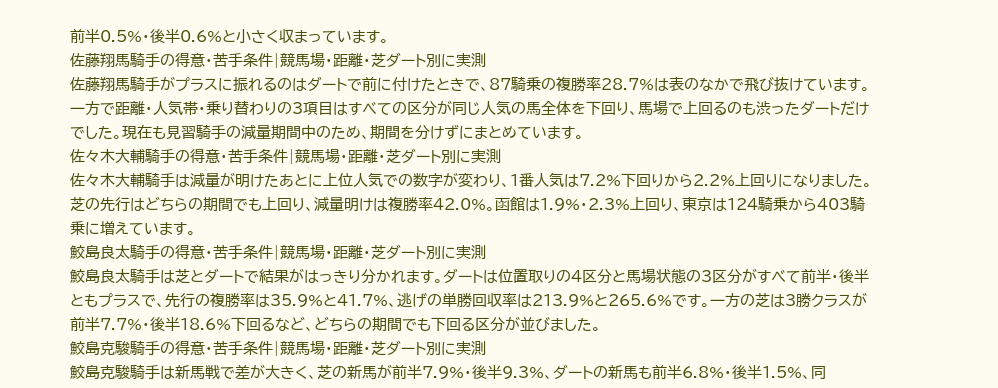前半0.5%・後半0.6%と小さく収まっています。
佐藤翔馬騎手の得意・苦手条件|競馬場・距離・芝ダート別に実測
佐藤翔馬騎手がプラスに振れるのはダートで前に付けたときで、87騎乗の複勝率28.7%は表のなかで飛び抜けています。一方で距離・人気帯・乗り替わりの3項目はすべての区分が同じ人気の馬全体を下回り、馬場で上回るのも渋ったダートだけでした。現在も見習騎手の減量期間中のため、期間を分けずにまとめています。
佐々木大輔騎手の得意・苦手条件|競馬場・距離・芝ダート別に実測
佐々木大輔騎手は減量が明けたあとに上位人気での数字が変わり、1番人気は7.2%下回りから2.2%上回りになりました。芝の先行はどちらの期間でも上回り、減量明けは複勝率42.0%。函館は1.9%・2.3%上回り、東京は124騎乗から403騎乗に増えています。
鮫島良太騎手の得意・苦手条件|競馬場・距離・芝ダート別に実測
鮫島良太騎手は芝とダートで結果がはっきり分かれます。ダートは位置取りの4区分と馬場状態の3区分がすべて前半・後半ともプラスで、先行の複勝率は35.9%と41.7%、逃げの単勝回収率は213.9%と265.6%です。一方の芝は3勝クラスが前半7.7%・後半18.6%下回るなど、どちらの期間でも下回る区分が並びました。
鮫島克駿騎手の得意・苦手条件|競馬場・距離・芝ダート別に実測
鮫島克駿騎手は新馬戦で差が大きく、芝の新馬が前半7.9%・後半9.3%、ダートの新馬も前半6.8%・後半1.5%、同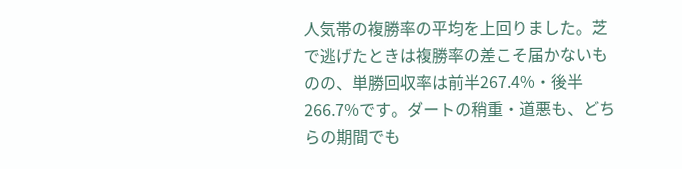人気帯の複勝率の平均を上回りました。芝で逃げたときは複勝率の差こそ届かないものの、単勝回収率は前半267.4%・後半266.7%です。ダートの稍重・道悪も、どちらの期間でも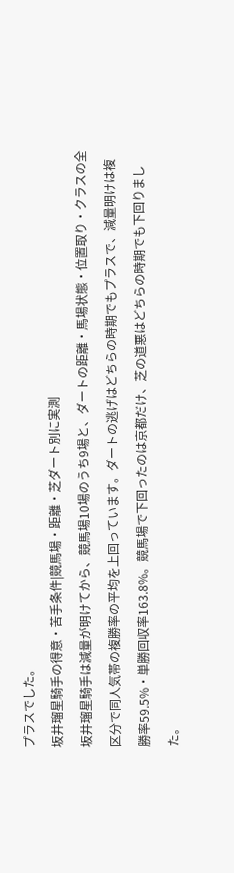プラスでした。
坂井瑠星騎手の得意・苦手条件|競馬場・距離・芝ダート別に実測
坂井瑠星騎手は減量が明けてから、競馬場10場のうち9場と、ダートの距離・馬場状態・位置取り・クラスの全区分で同人気帯の複勝率の平均を上回っています。ダートの逃げはどちらの時期でもプラスで、減量明けは複勝率59.5%・単勝回収率163.8%。競馬場で下回ったのは京都だけ、芝の道悪はどちらの時期でも下回りました。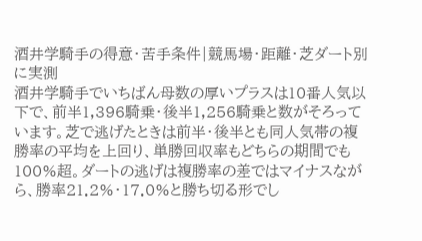酒井学騎手の得意・苦手条件|競馬場・距離・芝ダート別に実測
酒井学騎手でいちばん母数の厚いプラスは10番人気以下で、前半1,396騎乗・後半1,256騎乗と数がそろっています。芝で逃げたときは前半・後半とも同人気帯の複勝率の平均を上回り、単勝回収率もどちらの期間でも100%超。ダートの逃げは複勝率の差ではマイナスながら、勝率21.2%・17.0%と勝ち切る形でし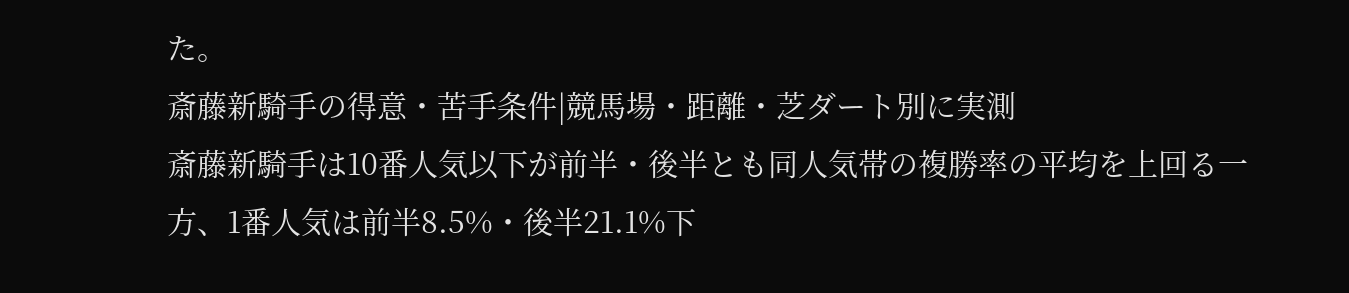た。
斎藤新騎手の得意・苦手条件|競馬場・距離・芝ダート別に実測
斎藤新騎手は10番人気以下が前半・後半とも同人気帯の複勝率の平均を上回る一方、1番人気は前半8.5%・後半21.1%下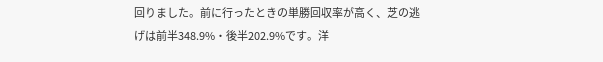回りました。前に行ったときの単勝回収率が高く、芝の逃げは前半348.9%・後半202.9%です。洋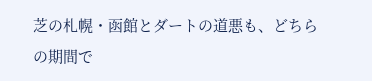芝の札幌・函館とダートの道悪も、どちらの期間で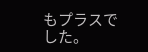もプラスでした。